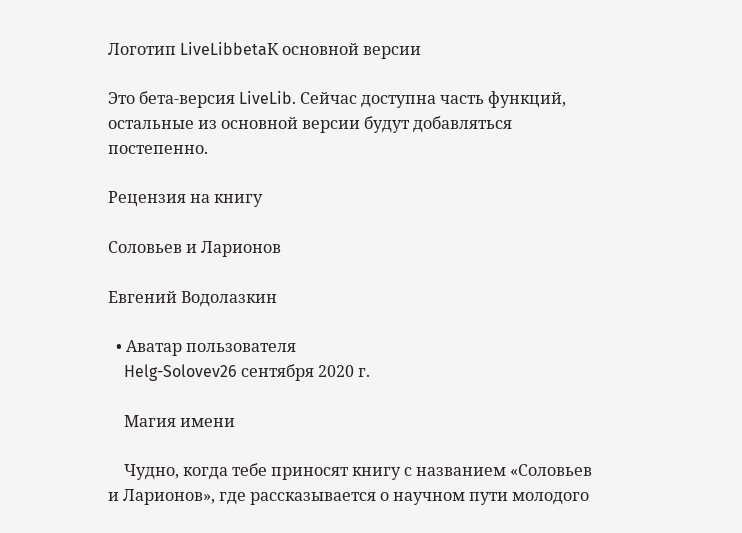Логотип LiveLibbetaК основной версии

Это бета-версия LiveLib. Сейчас доступна часть функций, остальные из основной версии будут добавляться постепенно.

Рецензия на книгу

Соловьев и Ларионов

Евгений Водолазкин

  • Аватар пользователя
    Helg-Solovev26 сентября 2020 г.

    Магия имени

    Чудно, когда тебе приносят книгу с названием «Соловьев и Ларионов», где рассказывается о научном пути молодого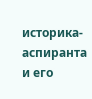историка-аспиранта и его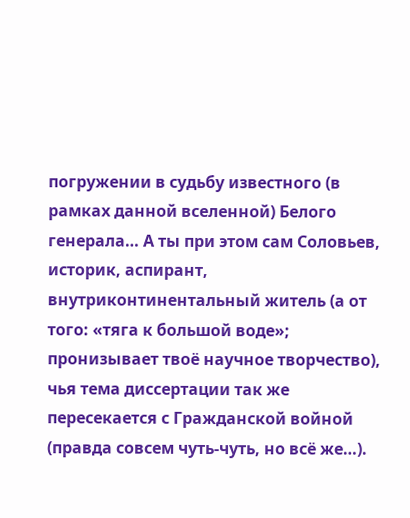погружении в судьбу известного (в рамках данной вселенной) Белого генерала… А ты при этом сам Соловьев, историк, аспирант, внутриконтинентальный житель (а от того: «тяга к большой воде»; пронизывает твоё научное творчество), чья тема диссертации так же пересекается с Гражданской войной (правда совсем чуть-чуть, но всё же…).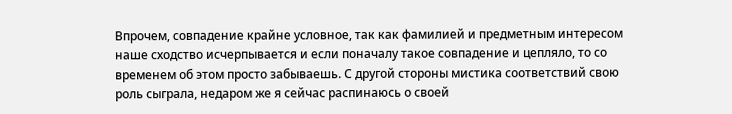Впрочем, совпадение крайне условное, так как фамилией и предметным интересом наше сходство исчерпывается и если поначалу такое совпадение и цепляло, то со временем об этом просто забываешь. С другой стороны мистика соответствий свою роль сыграла, недаром же я сейчас распинаюсь о своей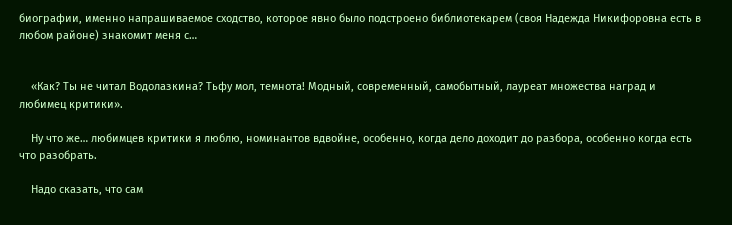биографии, именно напрашиваемое сходство, которое явно было подстроено библиотекарем (своя Надежда Никифоровна есть в любом районе) знакомит меня с…


    «Как? Ты не читал Водолазкина? Тьфу мол, темнота! Модный, современный, самобытный, лауреат множества наград и любимец критики».

    Ну что же… любимцев критики я люблю, номинантов вдвойне, особенно, когда дело доходит до разбора, особенно когда есть что разобрать.

    Надо сказать, что сам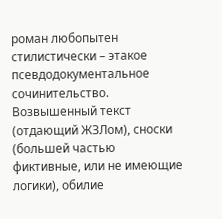роман любопытен стилистически – этакое псевдодокументальное сочинительство. Возвышенный текст (отдающий ЖЗЛом), сноски (большей частью фиктивные, или не имеющие логики), обилие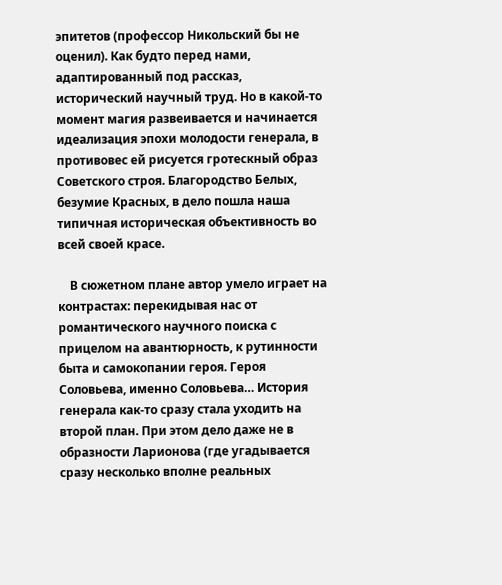эпитетов (профессор Никольский бы не оценил). Как будто перед нами, адаптированный под рассказ, исторический научный труд. Но в какой-то момент магия развеивается и начинается идеализация эпохи молодости генерала, в противовес ей рисуется гротескный образ Советского строя. Благородство Белых, безумие Красных, в дело пошла наша типичная историческая объективность во всей своей красе.

    В сюжетном плане автор умело играет на контрастах: перекидывая нас от романтического научного поиска с прицелом на авантюрность, к рутинности быта и самокопании героя. Героя Соловьева, именно Соловьева… История генерала как-то сразу стала уходить на второй план. При этом дело даже не в образности Ларионова (где угадывается сразу несколько вполне реальных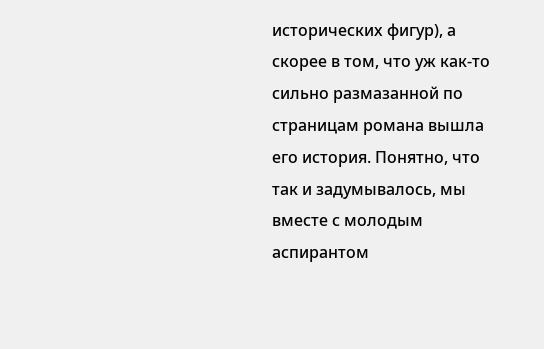исторических фигур), а скорее в том, что уж как-то сильно размазанной по страницам романа вышла его история. Понятно, что так и задумывалось, мы вместе с молодым аспирантом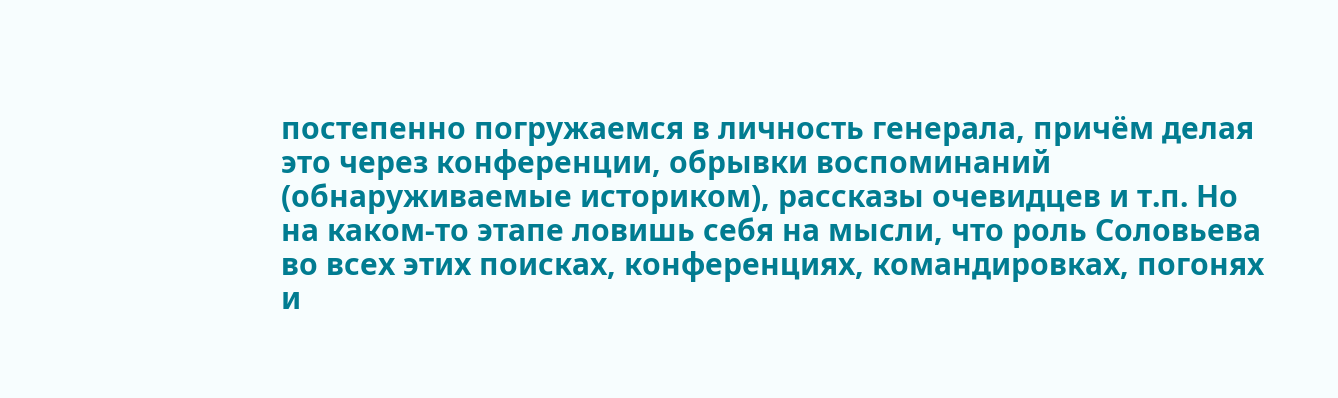постепенно погружаемся в личность генерала, причём делая это через конференции, обрывки воспоминаний (обнаруживаемые историком), рассказы очевидцев и т.п. Но на каком-то этапе ловишь себя на мысли, что роль Соловьева во всех этих поисках, конференциях, командировках, погонях и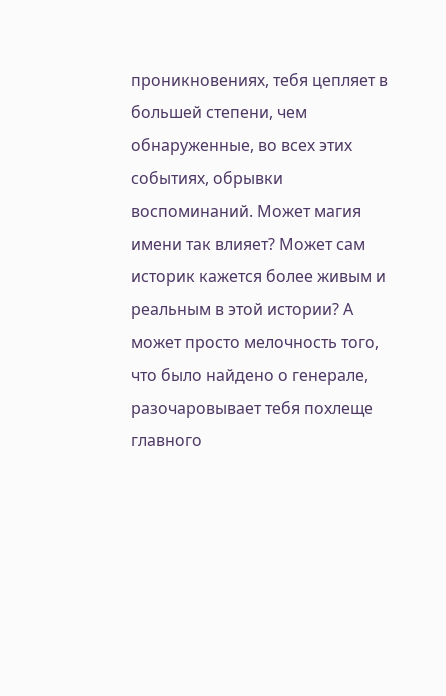проникновениях, тебя цепляет в большей степени, чем обнаруженные, во всех этих событиях, обрывки воспоминаний. Может магия имени так влияет? Может сам историк кажется более живым и реальным в этой истории? А может просто мелочность того, что было найдено о генерале, разочаровывает тебя похлеще главного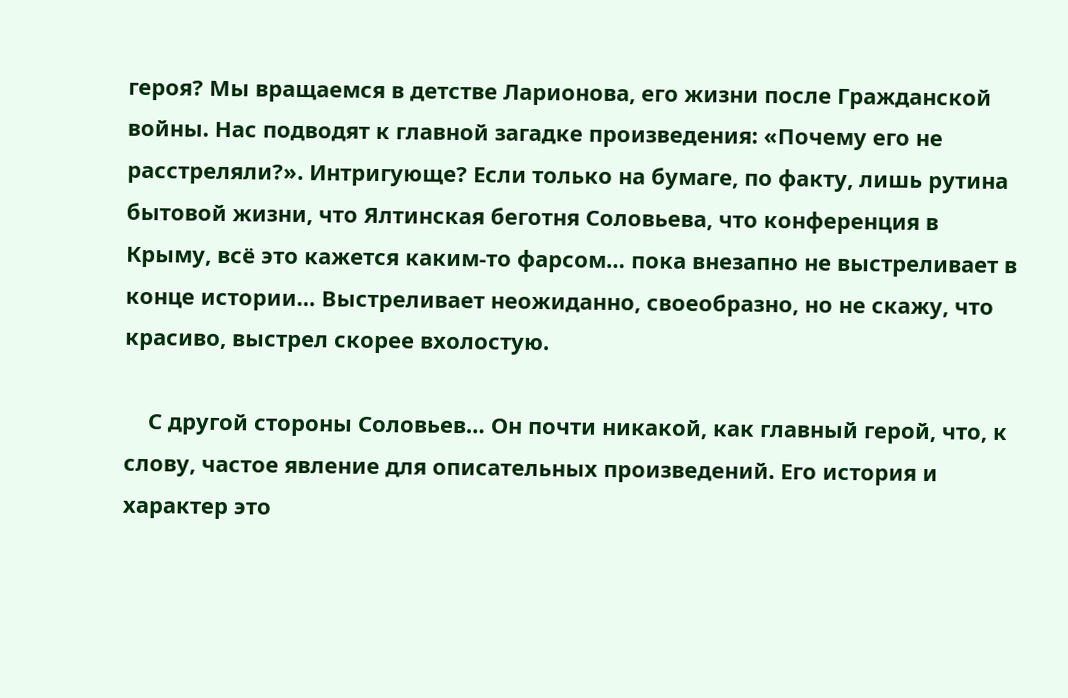героя? Мы вращаемся в детстве Ларионова, его жизни после Гражданской войны. Нас подводят к главной загадке произведения: «Почему его не расстреляли?». Интригующе? Если только на бумаге, по факту, лишь рутина бытовой жизни, что Ялтинская беготня Соловьева, что конференция в Крыму, всё это кажется каким-то фарсом… пока внезапно не выстреливает в конце истории… Выстреливает неожиданно, своеобразно, но не скажу, что красиво, выстрел скорее вхолостую.

    С другой стороны Соловьев… Он почти никакой, как главный герой, что, к слову, частое явление для описательных произведений. Его история и характер это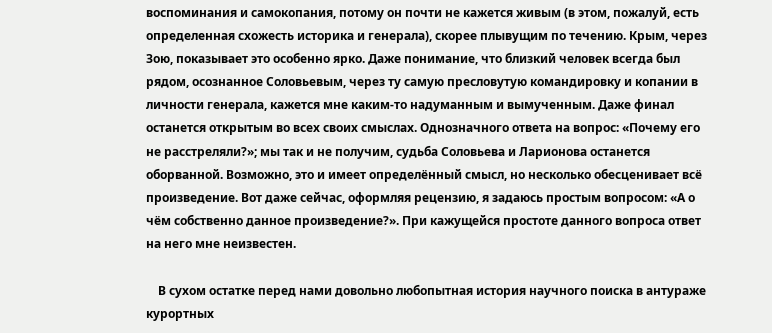воспоминания и самокопания, потому он почти не кажется живым (в этом, пожалуй, есть определенная схожесть историка и генерала), скорее плывущим по течению. Крым, через Зою, показывает это особенно ярко. Даже понимание, что близкий человек всегда был рядом, осознанное Соловьевым, через ту самую пресловутую командировку и копании в личности генерала, кажется мне каким-то надуманным и вымученным. Даже финал останется открытым во всех своих смыслах. Однозначного ответа на вопрос: «Почему его не расстреляли?»; мы так и не получим, судьба Соловьева и Ларионова останется оборванной. Возможно, это и имеет определённый смысл, но несколько обесценивает всё произведение. Вот даже сейчас, оформляя рецензию, я задаюсь простым вопросом: «А о чём собственно данное произведение?». При кажущейся простоте данного вопроса ответ на него мне неизвестен.

    В сухом остатке перед нами довольно любопытная история научного поиска в антураже курортных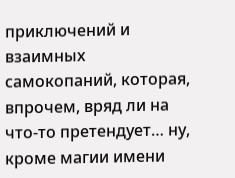приключений и взаимных самокопаний, которая, впрочем, вряд ли на что-то претендует… ну, кроме магии имени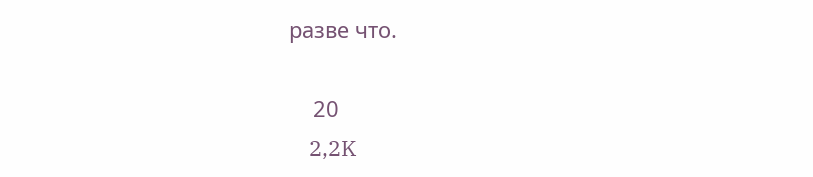разве что.

    20
    2,2K